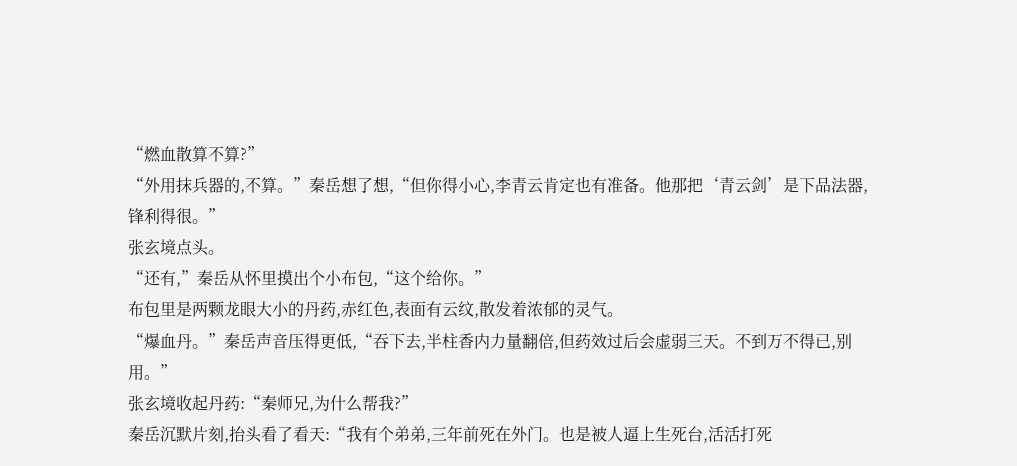“燃血散算不算?”
“外用抹兵器的,不算。”秦岳想了想,“但你得小心,李青云肯定也有准备。他那把‘青云剑’是下品法器,锋利得很。”
张玄境点头。
“还有,”秦岳从怀里摸出个小布包,“这个给你。”
布包里是两颗龙眼大小的丹药,赤红色,表面有云纹,散发着浓郁的灵气。
“爆血丹。”秦岳声音压得更低,“吞下去,半柱香内力量翻倍,但药效过后会虚弱三天。不到万不得已,别用。”
张玄境收起丹药:“秦师兄,为什么帮我?”
秦岳沉默片刻,抬头看了看天:“我有个弟弟,三年前死在外门。也是被人逼上生死台,活活打死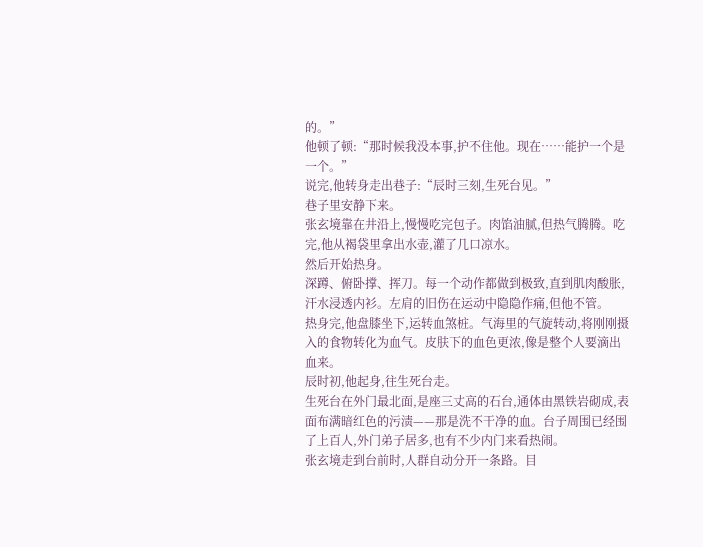的。”
他顿了顿:“那时候我没本事,护不住他。现在……能护一个是一个。”
说完,他转身走出巷子:“辰时三刻,生死台见。”
巷子里安静下来。
张玄境靠在井沿上,慢慢吃完包子。肉馅油腻,但热气腾腾。吃完,他从褐袋里拿出水壶,灌了几口凉水。
然后开始热身。
深蹲、俯卧撑、挥刀。每一个动作都做到极致,直到肌肉酸胀,汗水浸透内衫。左肩的旧伤在运动中隐隐作痛,但他不管。
热身完,他盘膝坐下,运转血煞桩。气海里的气旋转动,将刚刚摄入的食物转化为血气。皮肤下的血色更浓,像是整个人要滴出血来。
辰时初,他起身,往生死台走。
生死台在外门最北面,是座三丈高的石台,通体由黑铁岩砌成,表面布满暗红色的污渍——那是洗不干净的血。台子周围已经围了上百人,外门弟子居多,也有不少内门来看热闹。
张玄境走到台前时,人群自动分开一条路。目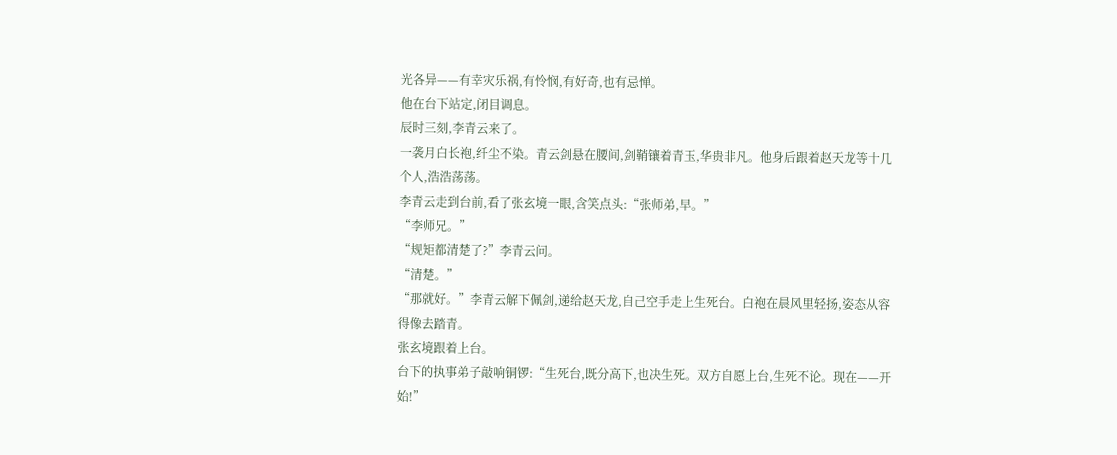光各异——有幸灾乐祸,有怜悯,有好奇,也有忌惮。
他在台下站定,闭目调息。
辰时三刻,李青云来了。
一袭月白长袍,纤尘不染。青云剑悬在腰间,剑鞘镶着青玉,华贵非凡。他身后跟着赵天龙等十几个人,浩浩荡荡。
李青云走到台前,看了张玄境一眼,含笑点头:“张师弟,早。”
“李师兄。”
“规矩都清楚了?”李青云问。
“清楚。”
“那就好。”李青云解下佩剑,递给赵天龙,自己空手走上生死台。白袍在晨风里轻扬,姿态从容得像去踏青。
张玄境跟着上台。
台下的执事弟子敲响铜锣:“生死台,既分高下,也决生死。双方自愿上台,生死不论。现在——开始!”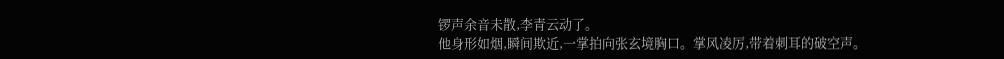锣声余音未散,李青云动了。
他身形如烟,瞬间欺近,一掌拍向张玄境胸口。掌风凌厉,带着刺耳的破空声。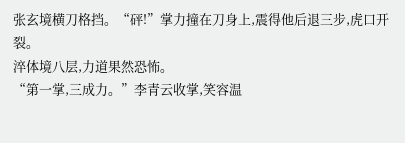张玄境横刀格挡。“砰!”掌力撞在刀身上,震得他后退三步,虎口开裂。
淬体境八层,力道果然恐怖。
“第一掌,三成力。”李青云收掌,笑容温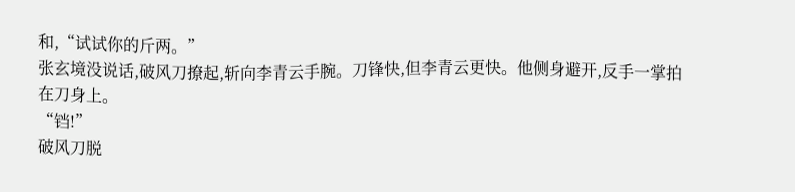和,“试试你的斤两。”
张玄境没说话,破风刀撩起,斩向李青云手腕。刀锋快,但李青云更快。他侧身避开,反手一掌拍在刀身上。
“铛!”
破风刀脱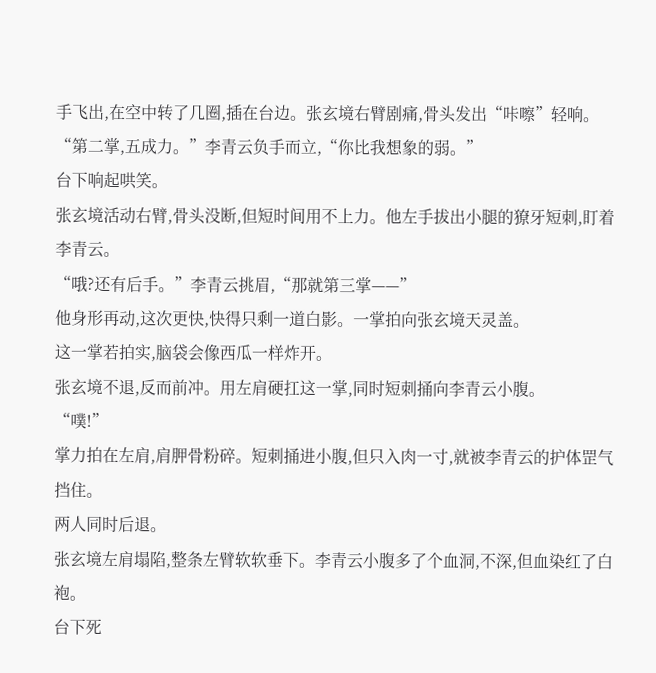手飞出,在空中转了几圈,插在台边。张玄境右臂剧痛,骨头发出“咔嚓”轻响。
“第二掌,五成力。”李青云负手而立,“你比我想象的弱。”
台下响起哄笑。
张玄境活动右臂,骨头没断,但短时间用不上力。他左手拔出小腿的獠牙短刺,盯着李青云。
“哦?还有后手。”李青云挑眉,“那就第三掌——”
他身形再动,这次更快,快得只剩一道白影。一掌拍向张玄境天灵盖。
这一掌若拍实,脑袋会像西瓜一样炸开。
张玄境不退,反而前冲。用左肩硬扛这一掌,同时短刺捅向李青云小腹。
“噗!”
掌力拍在左肩,肩胛骨粉碎。短刺捅进小腹,但只入肉一寸,就被李青云的护体罡气挡住。
两人同时后退。
张玄境左肩塌陷,整条左臂软软垂下。李青云小腹多了个血洞,不深,但血染红了白袍。
台下死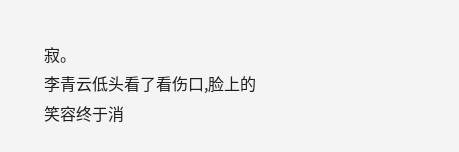寂。
李青云低头看了看伤口,脸上的笑容终于消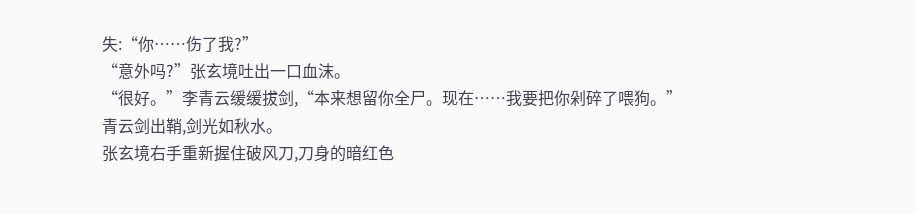失:“你……伤了我?”
“意外吗?”张玄境吐出一口血沫。
“很好。”李青云缓缓拔剑,“本来想留你全尸。现在……我要把你剁碎了喂狗。”
青云剑出鞘,剑光如秋水。
张玄境右手重新握住破风刀,刀身的暗红色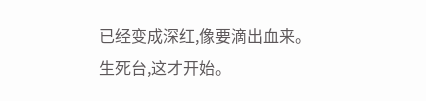已经变成深红,像要滴出血来。
生死台,这才开始。